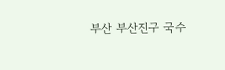부산 부산진구 국수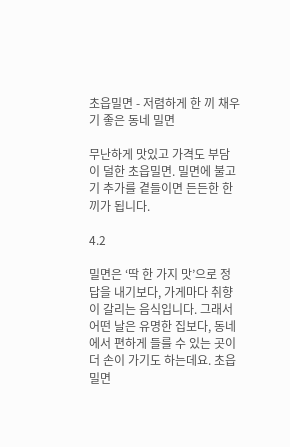초읍밀면 - 저렴하게 한 끼 채우기 좋은 동네 밀면

무난하게 맛있고 가격도 부담이 덜한 초읍밀면. 밀면에 불고기 추가를 곁들이면 든든한 한 끼가 됩니다.

4.2

밀면은 ‘딱 한 가지 맛’으로 정답을 내기보다, 가게마다 취향이 갈리는 음식입니다. 그래서 어떤 날은 유명한 집보다, 동네에서 편하게 들를 수 있는 곳이 더 손이 가기도 하는데요. 초읍밀면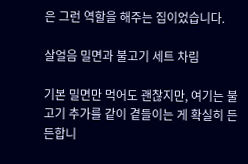은 그런 역할을 해주는 집이었습니다.

살얼음 밀면과 불고기 세트 차림

기본 밀면만 먹어도 괜찮지만, 여기는 불고기 추가를 같이 곁들이는 게 확실히 든든합니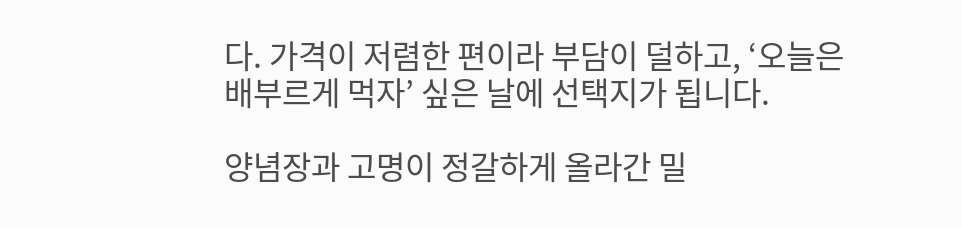다. 가격이 저렴한 편이라 부담이 덜하고, ‘오늘은 배부르게 먹자’ 싶은 날에 선택지가 됩니다.

양념장과 고명이 정갈하게 올라간 밀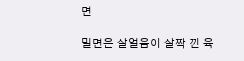면

밀면은 살얼음이 살짝 낀 육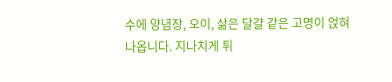수에 양념장, 오이, 삶은 달걀 같은 고명이 얹혀 나옵니다. 지나치게 튀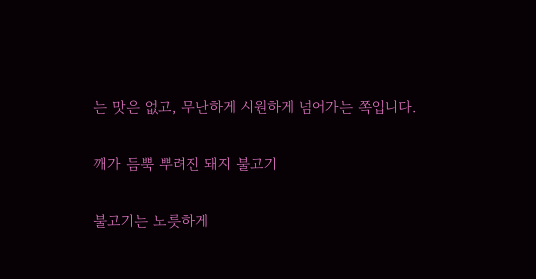는 맛은 없고, 무난하게 시원하게 넘어가는 쪽입니다.

깨가 듬뿍 뿌려진 돼지 불고기

불고기는 노릇하게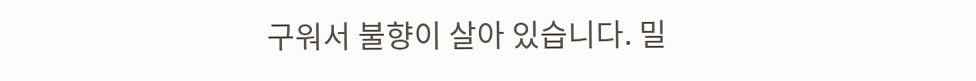구워서 불향이 살아 있습니다. 밀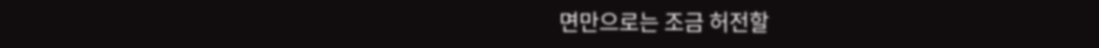면만으로는 조금 허전할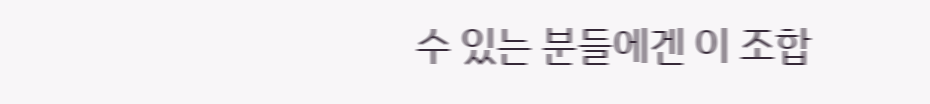수 있는 분들에겐 이 조합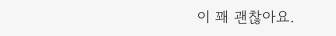이 꽤 괜찮아요.